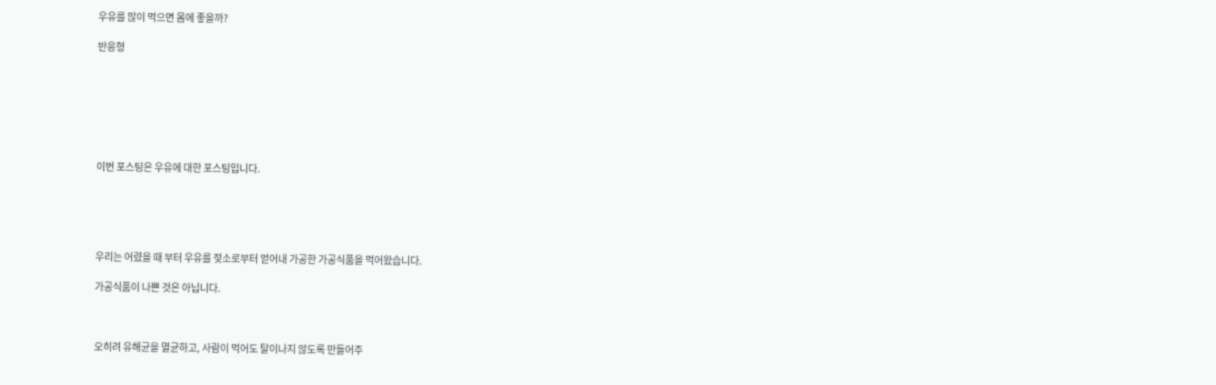우유를 많이 먹으면 몸에 좋을까?

반응형







이번 포스팅은 우유에 대한 포스팅입니다.





우리는 어렸을 때 부터 우유를 젖소로부터 얻어내 가공한 가공식품을 먹어왔습니다.

가공식품이 나쁜 것은 아닙니다.



오히려 유해균을 멸균하고, 사람이 먹어도 탈이나지 않도록 만들어주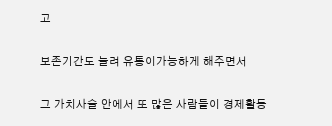고

보존기간도 늘려 유통이가능하게 해주면서

그 가치사슬 안에서 또 많은 사람들이 경제활동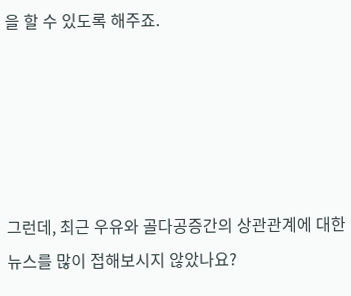을 할 수 있도록 해주죠.





그런데, 최근 우유와 골다공증간의 상관관계에 대한 뉴스를 많이 접해보시지 않았나요?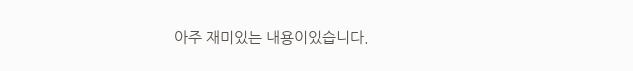아주 재미있는 내용이있습니다.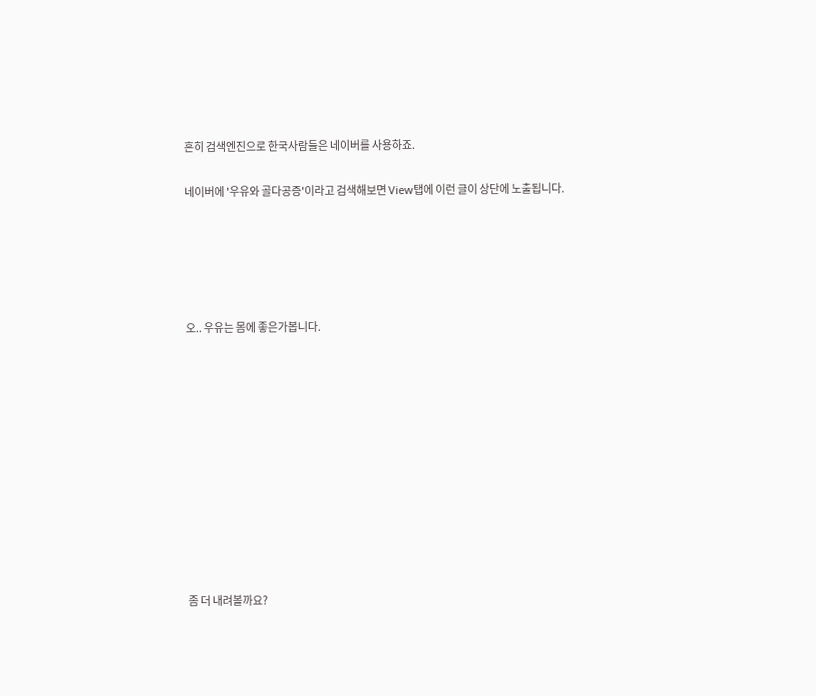흔히 검색엔진으로 한국사람들은 네이버를 사용하죠.

네이버에 '우유와 골다공증'이라고 검색해보면 View탭에 이런 글이 상단에 노출됩니다.





오.. 우유는 몸에 좋은가봅니다.











좀 더 내려볼까요?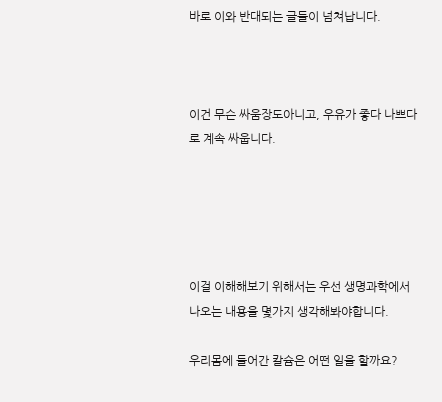바로 이와 반대되는 글들이 넘쳐납니다.



이건 무슨 싸움장도아니고, 우유가 좋다 나쁘다로 계속 싸웁니다.





이걸 이해해보기 위해서는 우선 생명과학에서 나오는 내용을 몇가지 생각해봐야합니다.

우리몸에 들어간 칼슘은 어떤 일을 할까요?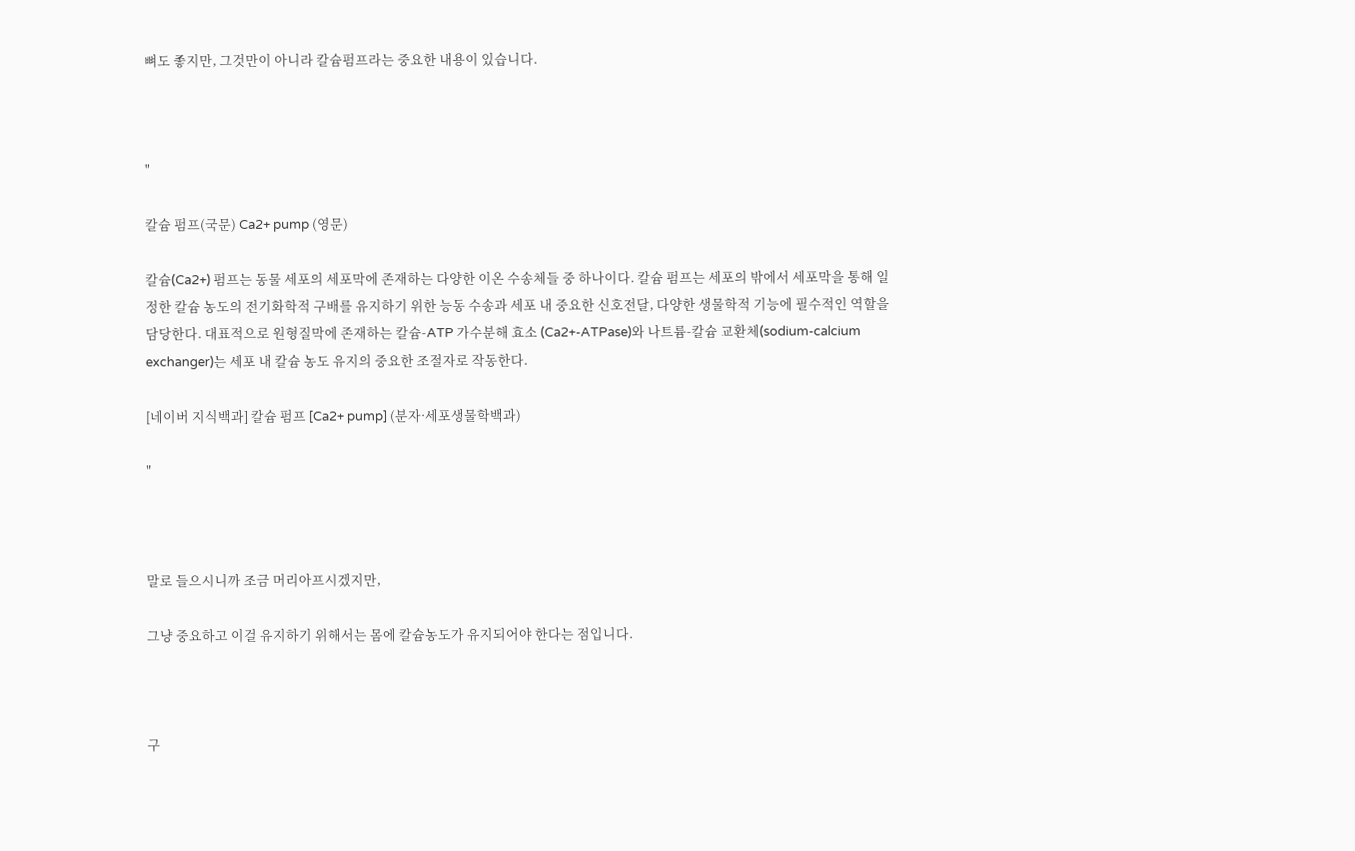뼈도 좋지만, 그것만이 아니라 칼슘펌프라는 중요한 내용이 있습니다.



"

칼슘 펌프(국문) Ca2+ pump (영문)

칼슘(Ca2+) 펌프는 동물 세포의 세포막에 존재하는 다양한 이온 수송체들 중 하나이다. 칼슘 펌프는 세포의 밖에서 세포막을 통해 일정한 칼슘 농도의 전기화학적 구배를 유지하기 위한 능동 수송과 세포 내 중요한 신호전달, 다양한 생물학적 기능에 필수적인 역할을 담당한다. 대표적으로 원형질막에 존재하는 칼슘-ATP 가수분해 효소 (Ca2+-ATPase)와 나트륨-칼슘 교환체(sodium-calcium exchanger)는 세포 내 칼슘 농도 유지의 중요한 조절자로 작동한다.

[네이버 지식백과] 칼슘 펌프 [Ca2+ pump] (분자·세포생물학백과)

"



말로 들으시니까 조금 머리아프시겠지만,

그냥 중요하고 이걸 유지하기 위해서는 몸에 칼슘농도가 유지되어야 한다는 점입니다.



구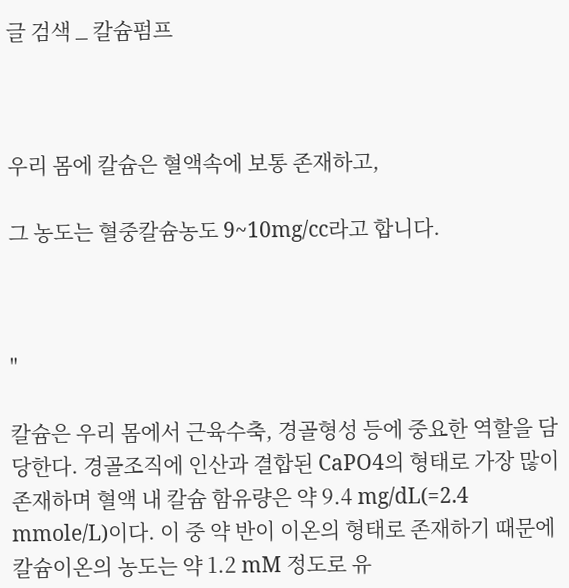글 검색 _ 칼슘펌프



우리 몸에 칼슘은 혈액속에 보통 존재하고,

그 농도는 혈중칼슘농도 9~10mg/cc라고 합니다.



"

칼슘은 우리 몸에서 근육수축, 경골형성 등에 중요한 역할을 담당한다. 경골조직에 인산과 결합된 CaPO4의 형태로 가장 많이 존재하며 혈액 내 칼슘 함유량은 약 9.4 mg/dL(=2.4 mmole/L)이다. 이 중 약 반이 이온의 형태로 존재하기 때문에 칼슘이온의 농도는 약 1.2 mM 정도로 유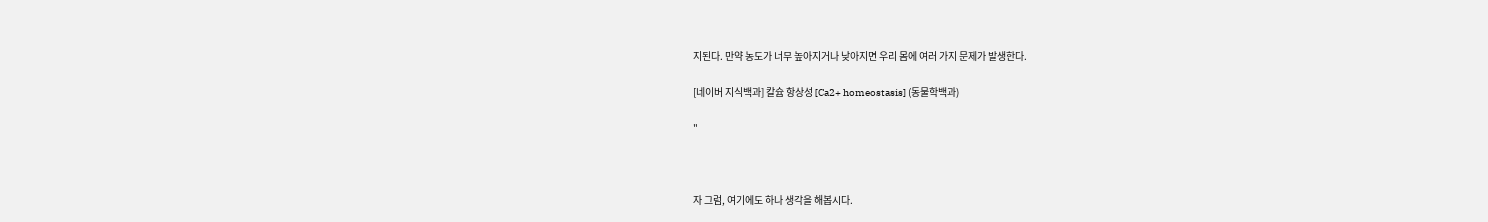지된다. 만약 농도가 너무 높아지거나 낮아지면 우리 몸에 여러 가지 문제가 발생한다.

[네이버 지식백과] 칼슘 항상성 [Ca2+ homeostasis] (동물학백과)

"



자 그럼, 여기에도 하나 생각을 해봅시다.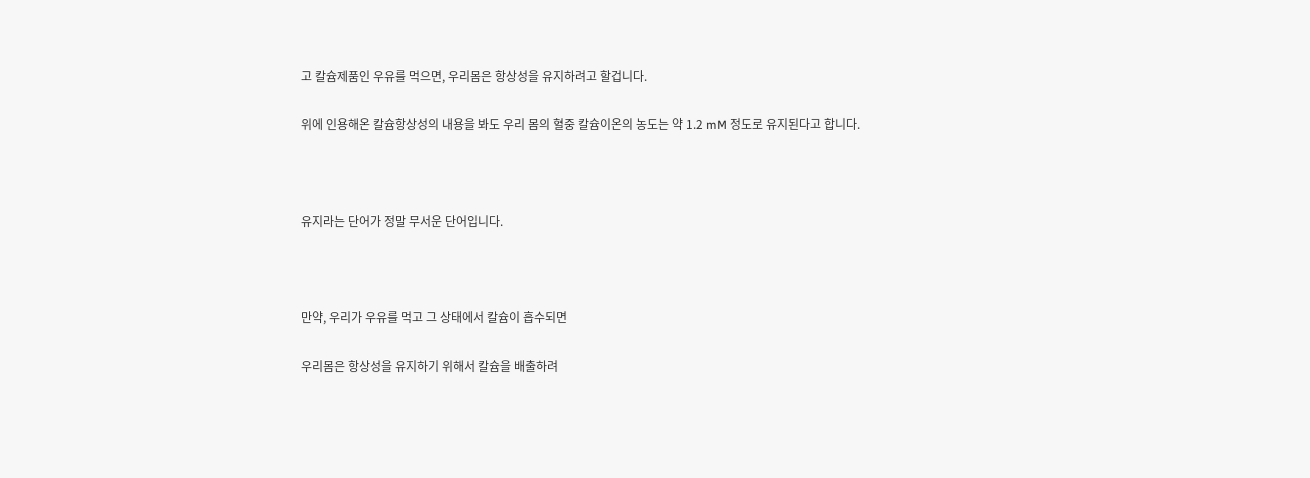고 칼슘제품인 우유를 먹으면, 우리몸은 항상성을 유지하려고 할겁니다.

위에 인용해온 칼슘항상성의 내용을 봐도 우리 몸의 혈중 칼슘이온의 농도는 약 1.2 mM 정도로 유지된다고 합니다.



유지라는 단어가 정말 무서운 단어입니다.



만약, 우리가 우유를 먹고 그 상태에서 칼슘이 흡수되면

우리몸은 항상성을 유지하기 위해서 칼슘을 배출하려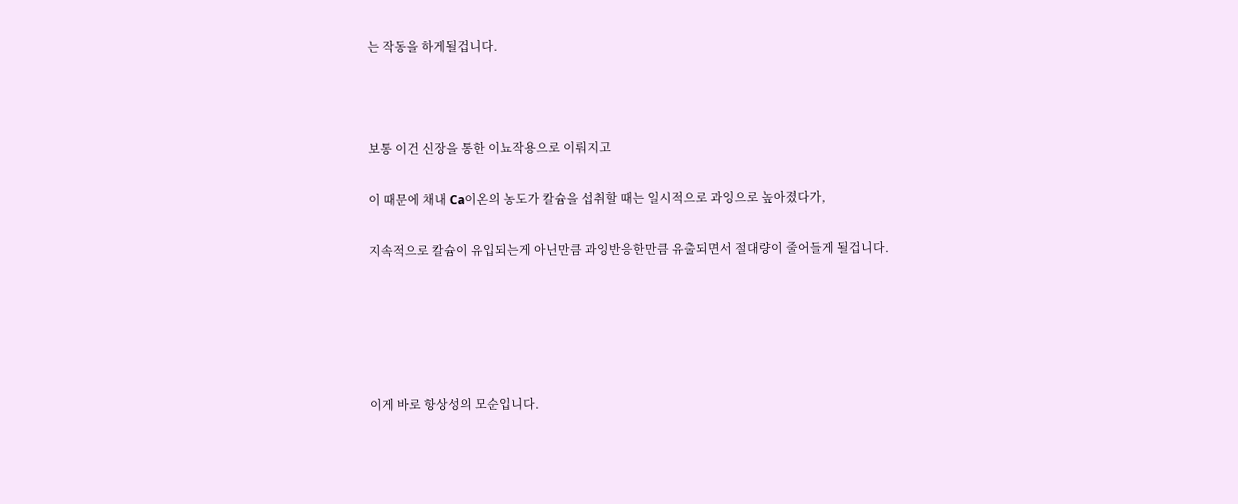는 작동을 하게될겁니다.



보통 이건 신장을 통한 이뇨작용으로 이뤄지고

이 때문에 채내 Ca이온의 농도가 칼슘을 섭취할 때는 일시적으로 과잉으로 높아졌다가,

지속적으로 칼슘이 유입되는게 아닌만큼 과잉반응한만큼 유출되면서 절대량이 줄어들게 될겁니다.





이게 바로 항상성의 모순입니다.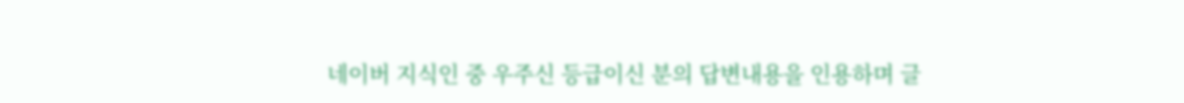네이버 지식인 중 우주신 등급이신 분의 답변내용을 인용하며 글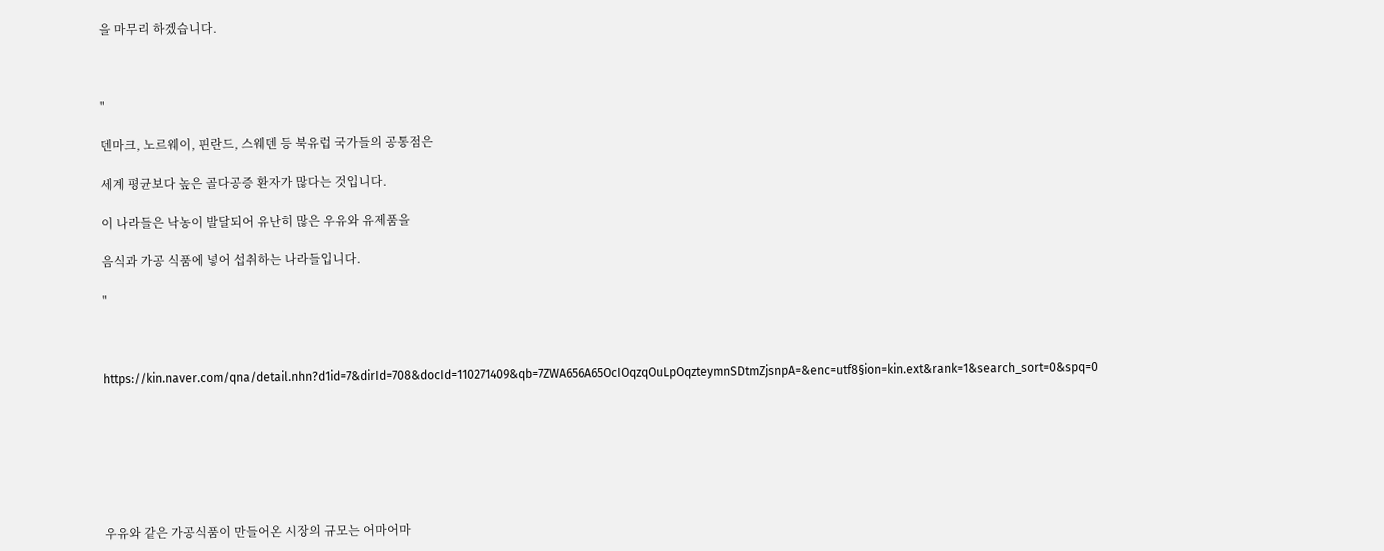을 마무리 하겠습니다.



"

덴마크, 노르웨이, 핀란드, 스웨덴 등 북유럽 국가들의 공통점은

세계 평균보다 높은 골다공증 환자가 많다는 것입니다.

이 나라들은 낙농이 발달되어 유난히 많은 우유와 유제품을

음식과 가공 식품에 넣어 섭취하는 나라들입니다.

"



https://kin.naver.com/qna/detail.nhn?d1id=7&dirId=708&docId=110271409&qb=7ZWA656A65OcIOqzqOuLpOqzteymnSDtmZjsnpA=&enc=utf8§ion=kin.ext&rank=1&search_sort=0&spq=0







우유와 같은 가공식품이 만들어온 시장의 규모는 어마어마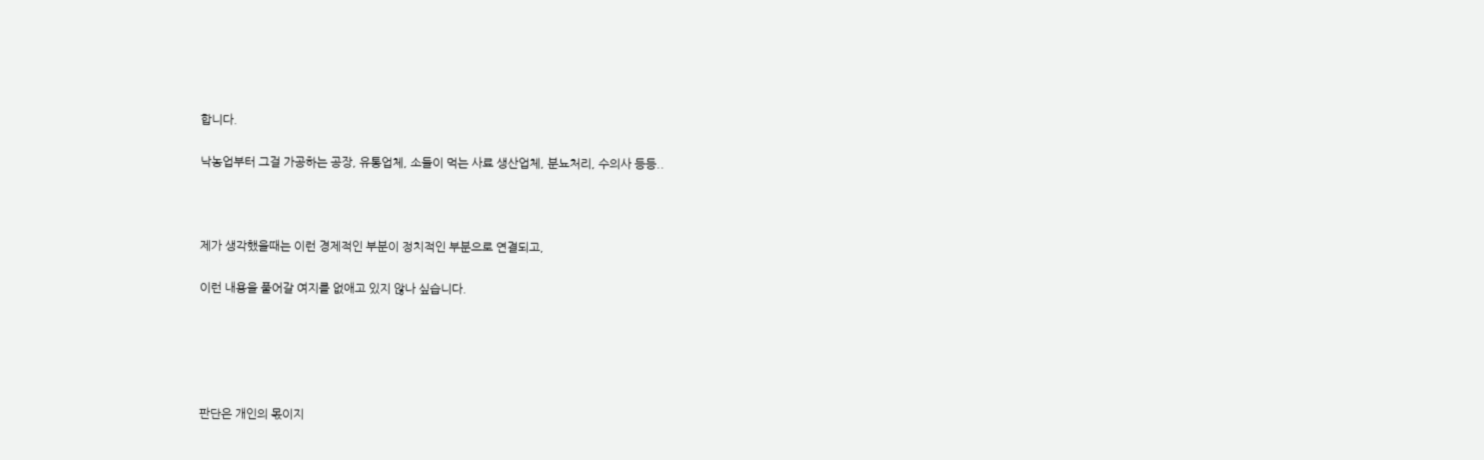합니다.

낙농업부터 그걸 가공하는 공장, 유통업체, 소들이 먹는 사료 생산업체, 분뇨처리, 수의사 등등..



제가 생각했을때는 이런 경제적인 부분이 정치적인 부분으로 연결되고,

이런 내용을 풀어갈 여지를 없애고 있지 않나 싶습니다.





판단은 개인의 몫이지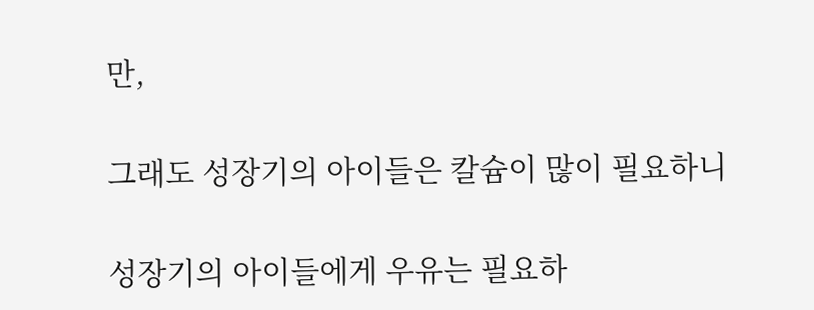만,

그래도 성장기의 아이들은 칼슘이 많이 필요하니

성장기의 아이들에게 우유는 필요하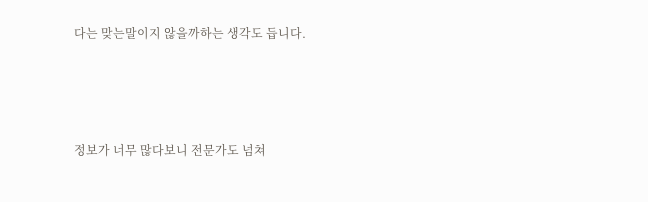다는 맞는말이지 않을까하는 생각도 듭니다.





정보가 너무 많다보니 전문가도 넘쳐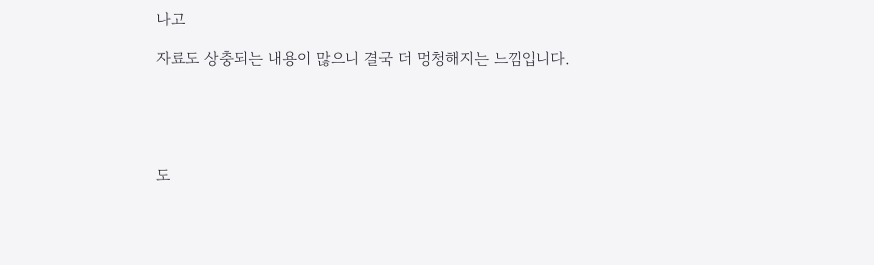나고

자료도 상충되는 내용이 많으니 결국 더 멍청해지는 느낌입니다.





도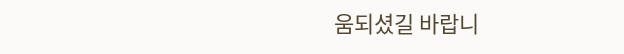움되셨길 바랍니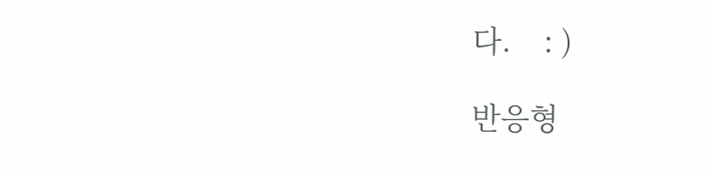다.    : )

반응형